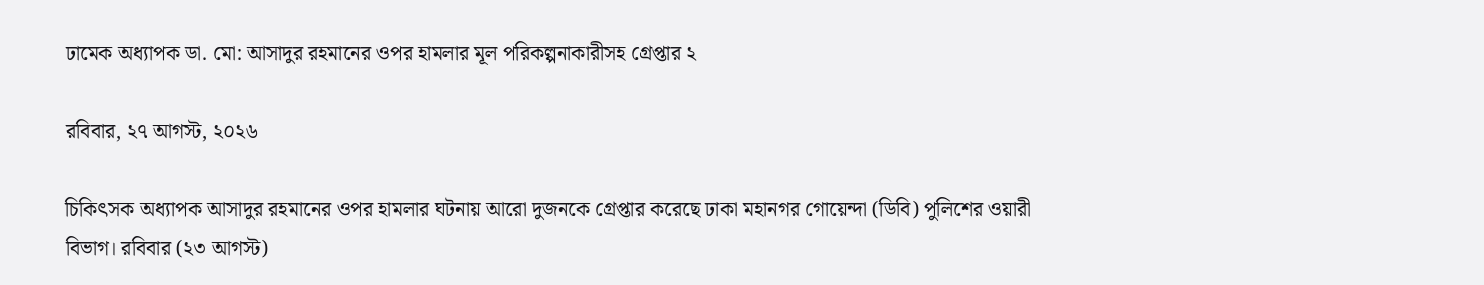ঢামেক অধ্যাপক ডা. মো: আসাদুর রহমানের ওপর হামলার মূল পরিকল্পনাকারীসহ গ্রেপ্তার ২

রবিবার, ২৭ আগস্ট, ২০২৬

চিকিৎসক অধ্যাপক আসাদুর রহমানের ওপর হামলার ঘটনায় আরো দুজনকে গ্রেপ্তার করেছে ঢাকা মহানগর গোয়েন্দা (ডিবি) পুলিশের ওয়ারী বিভাগ। রবিবার (২৩ আগস্ট)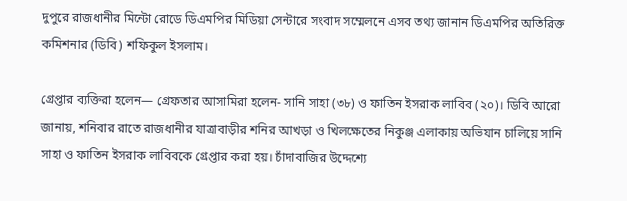দুপুরে রাজধানীর মিন্টো রোডে ডিএমপির মিডিয়া সেন্টারে সংবাদ সম্মেলনে এসব তথ্য জানান ডিএমপির অতিরিক্ত কমিশনার (ডিবি) শফিকুল ইসলাম।

গ্রেপ্তার ব্যক্তিরা হলেন— গ্রেফতার আসামিরা হলেন- সানি সাহা (৩৮) ও ফাতিন ইসরাক লাবিব (২০)। ডিবি আরো জানায়, শনিবার রাতে রাজধানীর যাত্রাবাড়ীর শনির আখড়া ও খিলক্ষেতের নিকুঞ্জ এলাকায় অভিযান চালিয়ে সানি সাহা ও ফাতিন ইসরাক লাবিবকে গ্রেপ্তার করা হয়। চাঁদাবাজির উদ্দেশ্যে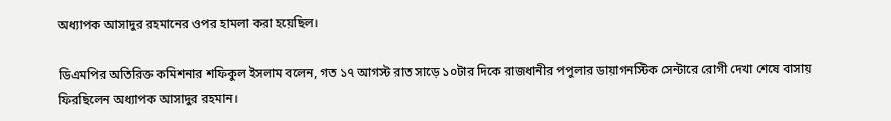অধ্যাপক আসাদুর রহমানের ওপর হামলা করা হয়েছিল।

ডিএমপির অতিরিক্ত কমিশনার শফিকুল ইসলাম বলেন, গত ১৭ আগস্ট রাত সাড়ে ১০টার দিকে রাজধানীর পপুলার ডায়াগনস্টিক সেন্টারে রোগী দেখা শেষে বাসায় ফিরছিলেন অধ্যাপক আসাদুর রহমান।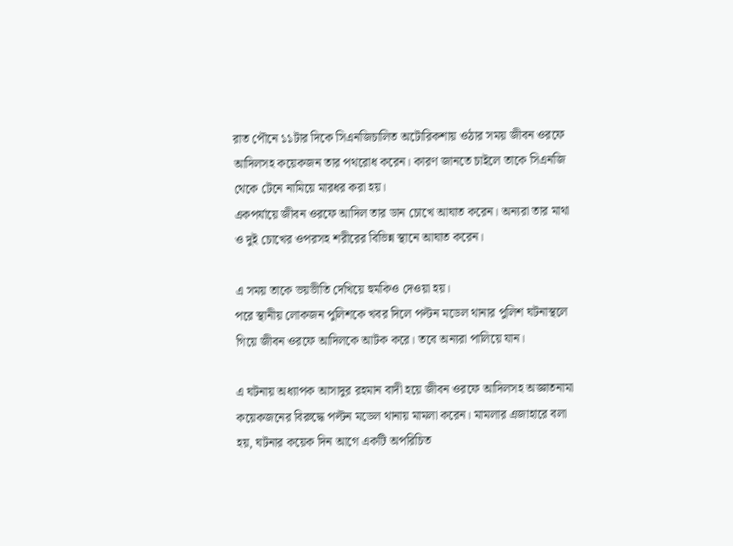রাত পৌনে ১১টার দিকে সিএনজিচালিত অটোরিকশায় ওঠার সময় জীবন ওরফে আদিলসহ কয়েকজন তার পথরোধ করেন। কারণ জানতে চাইলে তাকে সিএনজি থেকে টেনে নামিয়ে মারধর করা হয়।
একপর্যায়ে জীবন ওরফে আদিল তার ডান চোখে আঘাত করেন। অন্যরা তার মাথা ও দুই চোখের ওপরসহ শরীরের বিভিন্ন স্থানে আঘাত করেন।

এ সময় তাকে ভয়ভীতি দেখিয়ে হুমকিও দেওয়া হয়।
পরে স্থানীয় লোকজন পুলিশকে খবর দিলে পল্টন মডেল থানার পুলিশ ঘটনাস্থলে গিয়ে জীবন ওরফে আদিলকে আটক করে। তবে অন্যরা পালিয়ে যান।

এ ঘটনায় অধ্যাপক আসাদুর রহমান বাদী হয়ে জীবন ওরফে আদিলসহ অজ্ঞাতনামা কয়েকজনের বিরুদ্ধে পল্টন মডেল থানায় মামলা করেন। মামলার এজাহারে বলা হয়, ঘটনার কয়েক দিন আগে একটি অপরিচিত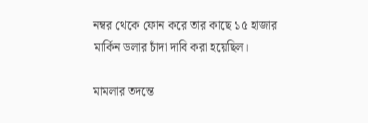নম্বর থেকে ফোন করে তার কাছে ১৫ হাজার মার্কিন ডলার চাঁদা দাবি করা হয়েছিল।

মামলার তদন্তে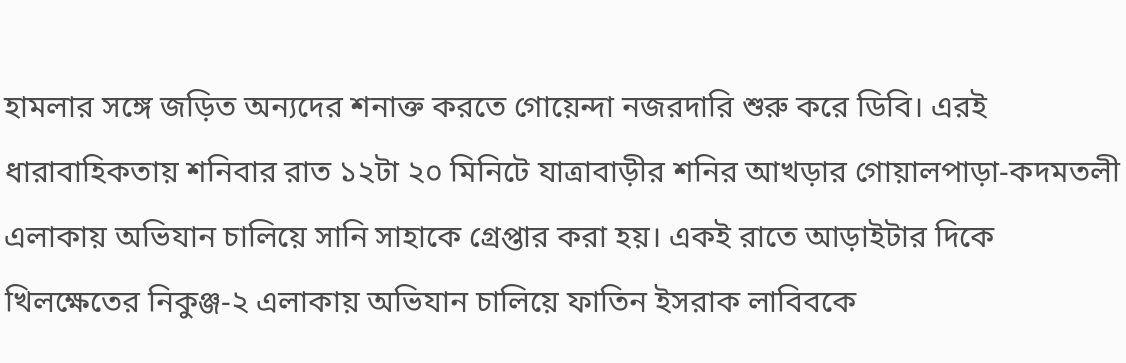হামলার সঙ্গে জড়িত অন্যদের শনাক্ত করতে গোয়েন্দা নজরদারি শুরু করে ডিবি। এরই ধারাবাহিকতায় শনিবার রাত ১২টা ২০ মিনিটে যাত্রাবাড়ীর শনির আখড়ার গোয়ালপাড়া-কদমতলী এলাকায় অভিযান চালিয়ে সানি সাহাকে গ্রেপ্তার করা হয়। একই রাতে আড়াইটার দিকে খিলক্ষেতের নিকুঞ্জ-২ এলাকায় অভিযান চালিয়ে ফাতিন ইসরাক লাবিবকে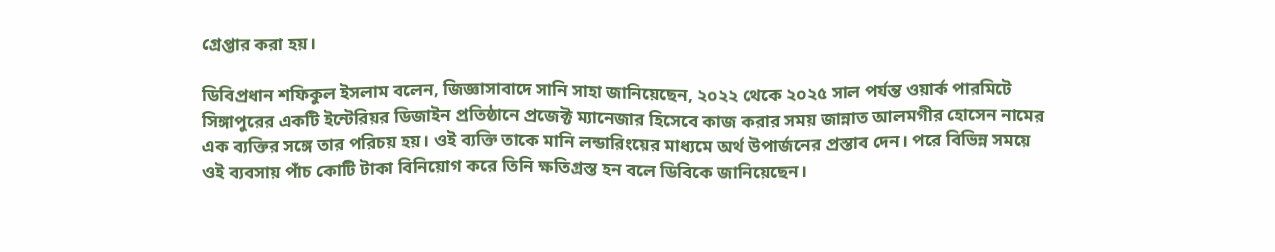গ্রেপ্তার করা হয়।

ডিবিপ্রধান শফিকুল ইসলাম বলেন, জিজ্ঞাসাবাদে সানি সাহা জানিয়েছেন, ২০২২ থেকে ২০২৫ সাল পর্যন্ত ওয়ার্ক পারমিটে সিঙ্গাপুরের একটি ইন্টেরিয়র ডিজাইন প্রতিষ্ঠানে প্রজেক্ট ম্যানেজার হিসেবে কাজ করার সময় জান্নাত আলমগীর হোসেন নামের এক ব্যক্তির সঙ্গে তার পরিচয় হয়। ওই ব্যক্তি তাকে মানি লন্ডারিংয়ের মাধ্যমে অর্থ উপার্জনের প্রস্তাব দেন। পরে বিভিন্ন সময়ে ওই ব্যবসায় পাঁচ কোটি টাকা বিনিয়োগ করে তিনি ক্ষতিগ্রস্ত হন বলে ডিবিকে জানিয়েছেন।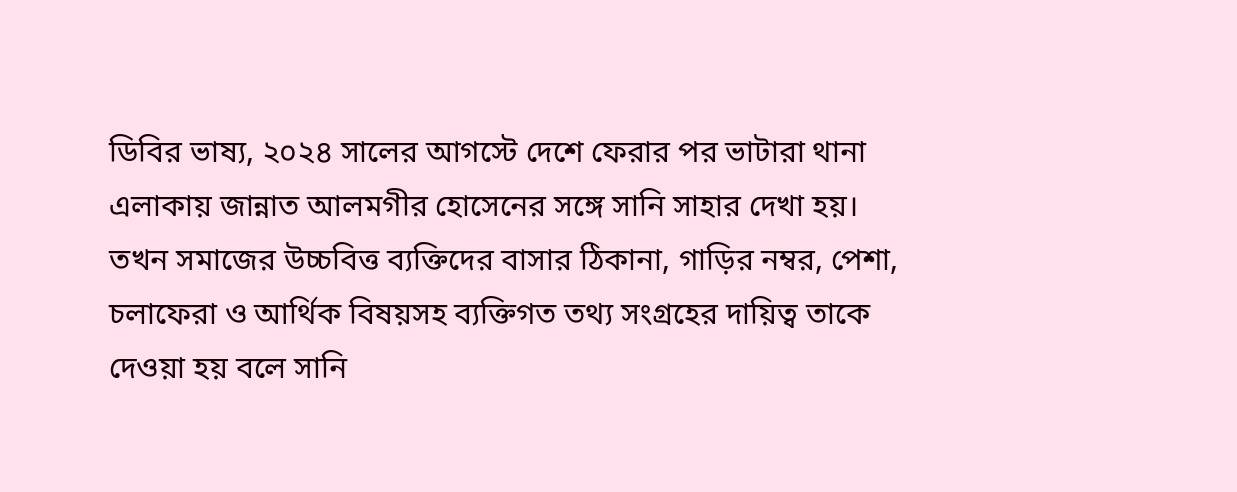ডিবির ভাষ্য, ২০২৪ সালের আগস্টে দেশে ফেরার পর ভাটারা থানা এলাকায় জান্নাত আলমগীর হোসেনের সঙ্গে সানি সাহার দেখা হয়। তখন সমাজের উচ্চবিত্ত ব্যক্তিদের বাসার ঠিকানা, গাড়ির নম্বর, পেশা, চলাফেরা ও আর্থিক বিষয়সহ ব্যক্তিগত তথ্য সংগ্রহের দায়িত্ব তাকে দেওয়া হয় বলে সানি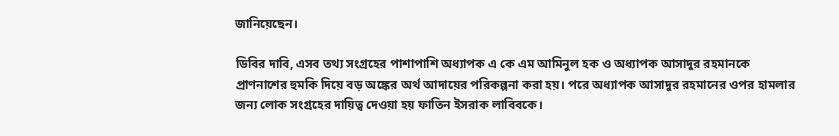জানিয়েছেন।

ডিবির দাবি, এসব তথ্য সংগ্রহের পাশাপাশি অধ্যাপক এ কে এম আমিনুল হক ও অধ্যাপক আসাদুর রহমানকে প্রাণনাশের হুমকি দিয়ে বড় অঙ্কের অর্থ আদায়ের পরিকল্পনা করা হয়। পরে অধ্যাপক আসাদুর রহমানের ওপর হামলার জন্য লোক সংগ্রহের দায়িত্ব দেওয়া হয় ফাতিন ইসরাক লাবিবকে।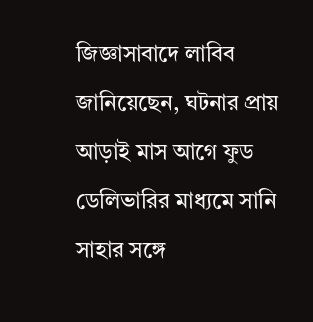জিজ্ঞাসাবাদে লাবিব জানিয়েছেন, ঘটনার প্রায় আড়াই মাস আগে ফুড ডেলিভারির মাধ্যমে সানি সাহার সঙ্গে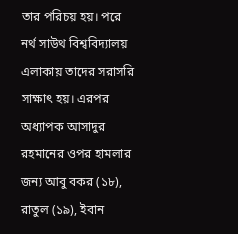তার পরিচয় হয়। পরে নর্থ সাউথ বিশ্ববিদ্যালয় এলাকায় তাদের সরাসরি সাক্ষাৎ হয়। এরপর অধ্যাপক আসাদুর রহমানের ওপর হামলার জন্য আবু বকর (১৮), রাতুল (১৯), ইবান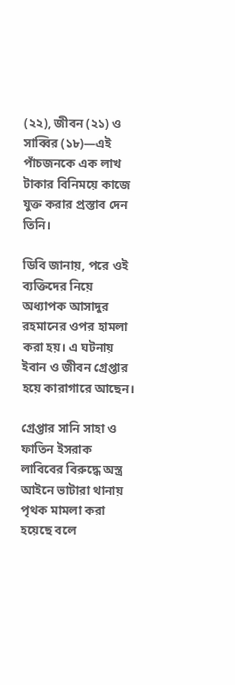(২২), জীবন (২১) ও সাব্বির (১৮)—এই পাঁচজনকে এক লাখ টাকার বিনিময়ে কাজে যুক্ত করার প্রস্তাব দেন তিনি।

ডিবি জানায়, পরে ওই ব্যক্তিদের নিয়ে অধ্যাপক আসাদুর রহমানের ওপর হামলা করা হয়। এ ঘটনায় ইবান ও জীবন গ্রেপ্তার হয়ে কারাগারে আছেন।

গ্রেপ্তার সানি সাহা ও ফাতিন ইসরাক লাবিবের বিরুদ্ধে অস্ত্র আইনে ভাটারা থানায় পৃথক মামলা করা হয়েছে বলে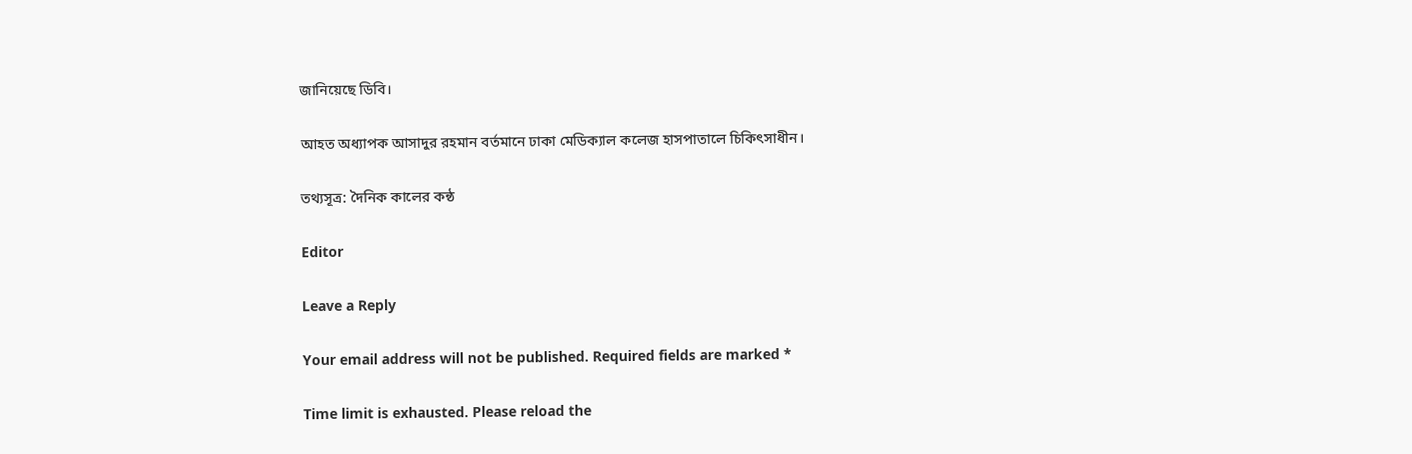জানিয়েছে ডিবি।

আহত অধ্যাপক আসাদুর রহমান বর্তমানে ঢাকা মেডিক্যাল কলেজ হাসপাতালে চিকিৎসাধীন।

তথ্যসূত্র: দৈনিক কালের কন্ঠ

Editor

Leave a Reply

Your email address will not be published. Required fields are marked *

Time limit is exhausted. Please reload the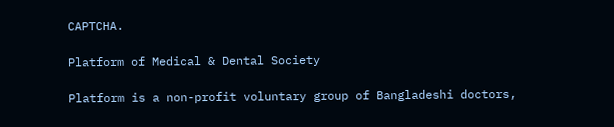CAPTCHA.

Platform of Medical & Dental Society

Platform is a non-profit voluntary group of Bangladeshi doctors,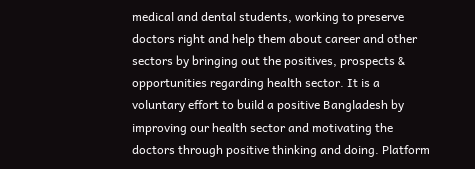medical and dental students, working to preserve doctors right and help them about career and other sectors by bringing out the positives, prospects & opportunities regarding health sector. It is a voluntary effort to build a positive Bangladesh by improving our health sector and motivating the doctors through positive thinking and doing. Platform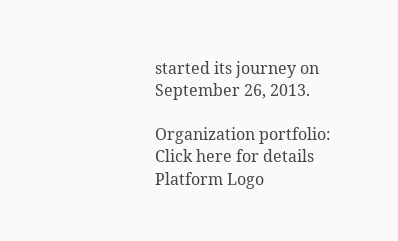started its journey on September 26, 2013.

Organization portfolio:
Click here for details
Platform Logo